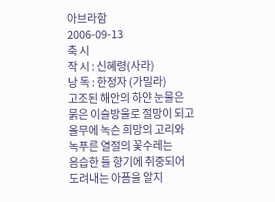아브라함
2006-09-13
축 시
작 시 : 신혜령(사라)
낭 독 : 한정자 (가밀라)
고조된 해안의 하얀 눈물은
묽은 이슬방울로 절망이 되고
올무에 녹슨 희망의 고리와
녹푸른 열절의 꽃수레는
음습한 들 향기에 취중되어
도려내는 아픔을 알지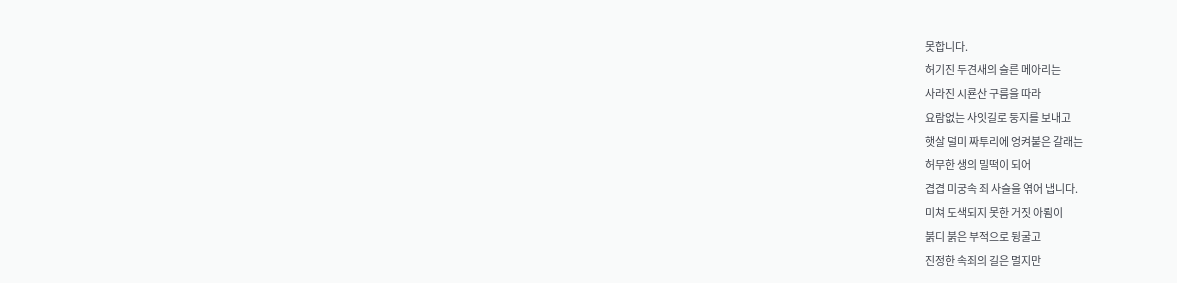못합니다.
허기진 두견새의 슬른 메아리는
사라진 시룐산 구름을 따라
요람없는 사잇길로 둥지를 보내고
햇살 덜미 짜투리에 엉켜붙은 갈래는
허무한 생의 밀떡이 되어
겹겹 미궁속 죄 사슬을 엮어 냅니다.
미쳐 도색되지 못한 거짓 아룀이
붉디 붉은 부적으로 뒹굴고
진정한 속죄의 길은 멀지만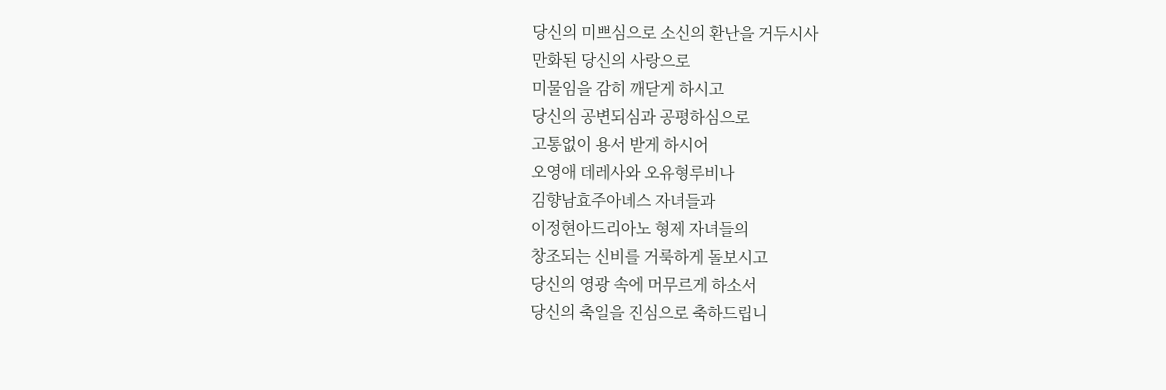당신의 미쁘심으로 소신의 환난을 거두시사
만화된 당신의 사랑으로
미물임을 감히 깨닫게 하시고
당신의 공변되심과 공평하심으로
고통없이 용서 받게 하시어
오영애 데레사와 오유형루비나
김향남효주아녜스 자녀들과
이정현아드리아노 형제 자녀들의
창조되는 신비를 거룩하게 돌보시고
당신의 영광 속에 머무르게 하소서
당신의 축일을 진심으로 축하드립니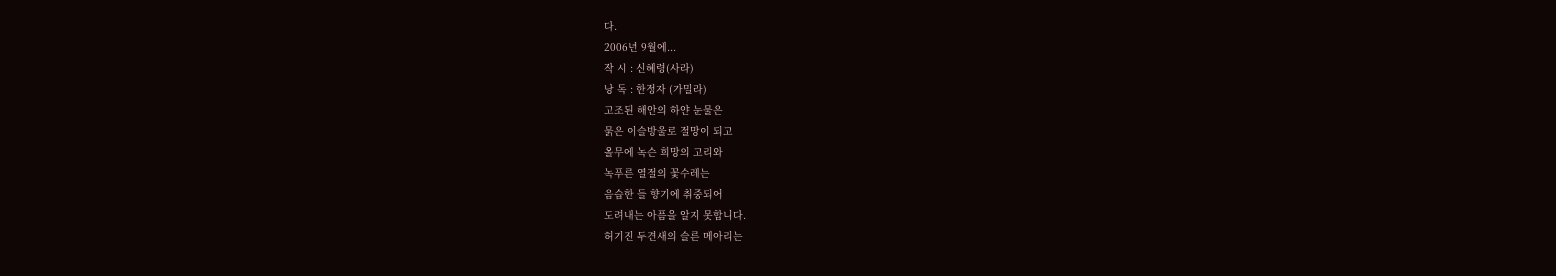다.
2006년 9월에...
작 시 : 신혜령(사라)
낭 독 : 한정자 (가밀라)
고조된 해안의 하얀 눈물은
묽은 이슬방울로 절망이 되고
올무에 녹슨 희망의 고리와
녹푸른 열절의 꽃수레는
음습한 들 향기에 취중되어
도려내는 아픔을 알지 못합니다.
허기진 두견새의 슬른 메아리는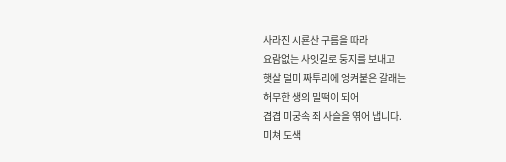사라진 시룐산 구름을 따라
요람없는 사잇길로 둥지를 보내고
햇살 덜미 짜투리에 엉켜붙은 갈래는
허무한 생의 밀떡이 되어
겹겹 미궁속 죄 사슬을 엮어 냅니다.
미쳐 도색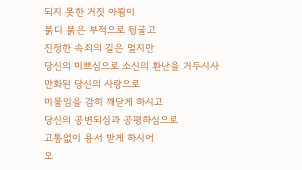되지 못한 거짓 아룀이
붉디 붉은 부적으로 뒹굴고
진정한 속죄의 길은 멀지만
당신의 미쁘심으로 소신의 환난을 거두시사
만화된 당신의 사랑으로
미물임을 감히 깨닫게 하시고
당신의 공변되심과 공평하심으로
고통없이 용서 받게 하시어
오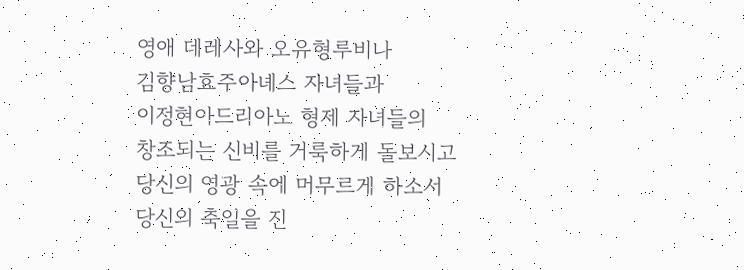영애 데레사와 오유형루비나
김향남효주아녜스 자녀들과
이정현아드리아노 형제 자녀들의
창조되는 신비를 거룩하게 돌보시고
당신의 영광 속에 머무르게 하소서
당신의 축일을 진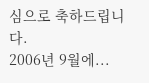심으로 축하드립니다.
2006년 9월에...